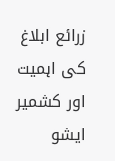زرائع ابلاغ کی اہمیت اور کشمیر ایشو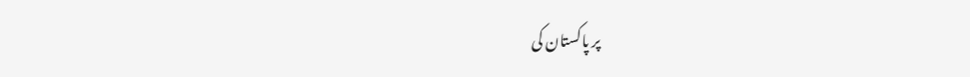پر پاکستان کی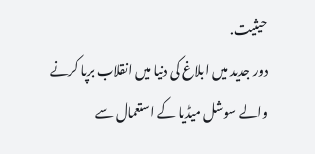حیثیت.
دور جدید میں ابلاغ کی دنیا میں انقلاب برپا کرنے والے سوشل میڈیا کے استعمال سے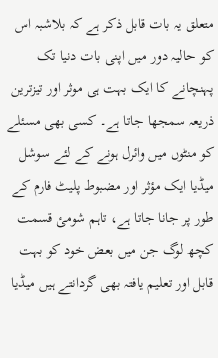متعلق یہ بات قابل ذکر ہے کہ بلاشبہ اس کو حالیہ دور میں اپنی بات دنیا تک پہنچانے کا ایک بہت ہی موثر اور تیزترین ذریعہ سمجھا جاتا ہے۔ کسی بھی مسئلے کو منٹوں میں وائرل ہونے کے لئے سوشل میڈیا ایک مؤثر اور مضبوط پلیٹ فارم کے طور پر جانا جاتا ہے، تاہم شومئ قسمت کچھ لوگ جن میں بعض خود کو بہت قابل اور تعلیم یافتہ بھی گردانتے ہیں میڈیا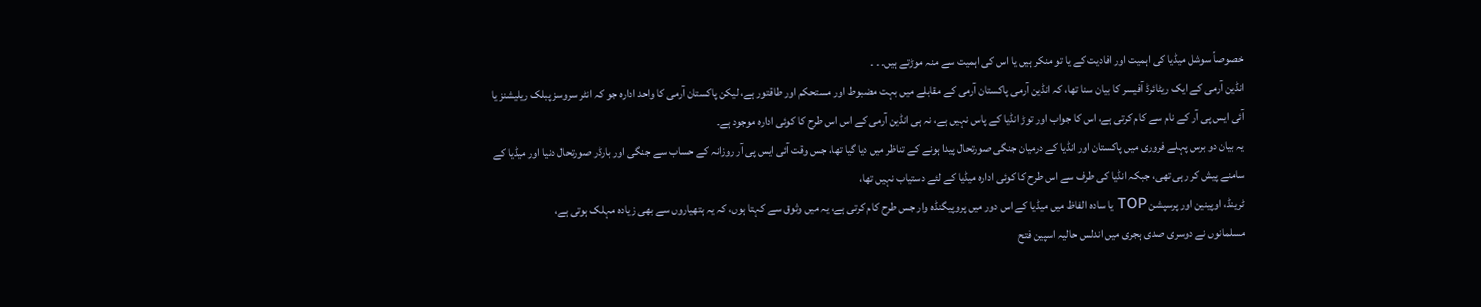خصوصاً سوشل میڈیا کی اہمیت اور افادیت کے یا تو منکر ہیں یا اس کی اہمیت سے منہ موڑتے ہیں۔ ۔ ۔
انڈین آرمی کے ایک ریٹائرڈ آفیسر کا بیان سنا تھا، کہ انڈین آرمی پاکستان آرمی کے مقابلے میں بہت مضبوط اور مستحکم اور طاقتور ہے، لیکن پاکستان آرمی کا واحد ادارہ جو کہ انٹر سروسز پبلک ریلیشنز یا آئی ایس پی آر کے نام سے کام کرتی ہے، اس کا جواب اور توڑ انڈیا کے پاس نہیں ہے، نہ ہی انڈین آرمی کے اس اس طرح کا کوئی ادارہ موجود ہے۔
یہ بیان دو برس پہلے فروری میں پاکستان اور انڈیا کے درمیان جنگی صورتحال پیدا ہونے کے تناظر میں دیا گیا تھا، جس وقت آئی ایس پی آر روزانہ کے حساب سے جنگی اور بارڈر صورتحال دنیا اور میڈیا کے سامنے پیش کر رہی تھی، جبکہ انڈیا کی طرف سے اس طرح کا کوئی ادارہ میڈیا کے لئے دستیاب نہیں تھا،
ٹرینڈ، اوپینین اور پرسپشن TOP یا سادہ الفاظ میں میڈیا کے اس دور میں پروپیگنڈہ وار جس طرح کام کرتی ہے، یہ میں وثوق سے کہتا ہوں، کہ یہ ہتھیاروں سے بھی زیادہ مہلک ہوتی ہے،
مسلمانوں نے دوسری صدی ہجری میں اندلس حالیہ اسپین فتح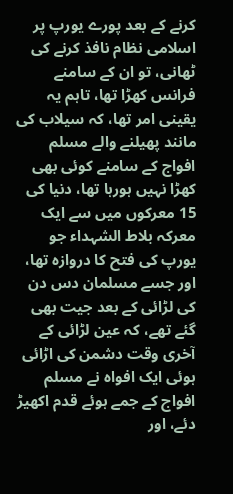کرنے کے بعد پورے یورپ پر اسلامی نظام نافذ کرنے کی ٹھانی، تو ان کے سامنے فرانس کھڑا تھا، تاہم یہ یقینی امر تھا، کہ سیلاب کی مانند پھیلنے والے مسلم افواج کے سامنے کوئی بھی کھڑا نہیں ہورہا تھا، دنیا کی 15 معرکوں میں سے ایک معرکہ بلاط الشہداء جو یورپ کی فتح کا دروازہ تھا، اور جسے مسلمان دس دن کی لڑائی کے بعد جیت بھی گئے تھے، کہ عین لڑائی کے آخری وقت دشمن کی اڑائی ہوئی ایک افواہ نے مسلم افواج کے جمے ہوئے قدم اکھیڑ دئے، اور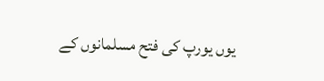یوں یورپ کی فتح مسلمانوں کے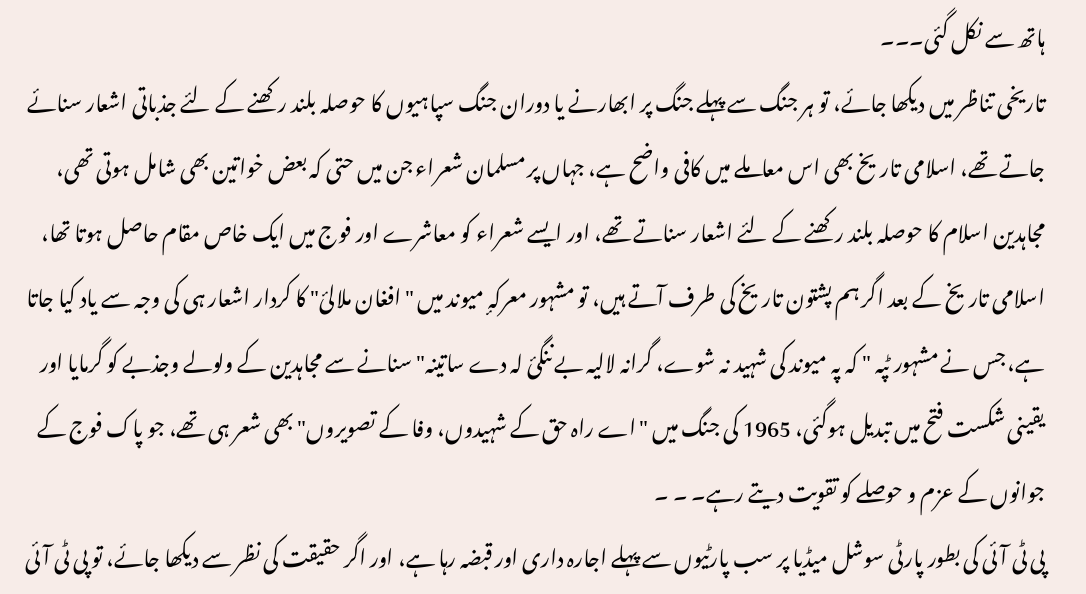ہاتھ سے نکل گئی۔۔۔
تاریخی تناظر میں دیکھا جائے، تو ہر جنگ سے پہلے جنگ پر ابھارنے یا دوران جنگ سپاہیوں کا حوصلہ بلند رکھنے کے لئے جذباتی اشعار سنائے جاتے تھے، اسلامی تاریخ بھی اس معاملے میں کافی واضح ہے، جہاں پر مسلمان شعراء جن میں حتی کہ بعض خواتین بھی شامل ہوتی تھی، مجاہدین اسلام کا حوصلہ بلند رکھنے کے لئے اشعار سناتے تھے، اور ایسے شعراء کو معاشرے اور فوج میں ایک خاص مقام حاصل ہوتا تھا، اسلامی تاریخ کے بعد اگر ہم پشتون تاریخ کی طرف آتے ہیں، تو مشہور معرکہٕ میوند میں "افغان ملالئ" کا کردار اشعار ہی کی وجہ سے یاد کیا جاتا ہے، جس نے مشہور ٹپہ " کہ پہ میوند کی شہید نہ شوے، گرانہ لالیہ بے ننگئ لہ دے ساتینہ" سنانے سے مجاہدین کے ولولے وجذبے کو گرمایا اور یقینی شکست فتح میں تبدیل ہوگئی، 1965 کی جنگ میں "اے راہ حق کے شہیدوں، وفا کے تصویروں" بھی شعر ہی تھے، جو پاک فوج کے جوانوں کے عزم و حوصلے کو تقویت دیتے رہے۔ ۔ ۔
پی ٹی آئی کی بطور پارٹی سوشل میڈیا پر سب پارٹیوں سے پہلے اجارہ داری اور قبضہ رہا ہے، اور اگر حقیقت کی نظر سے دیکھا جائے، تو پی ٹی آئی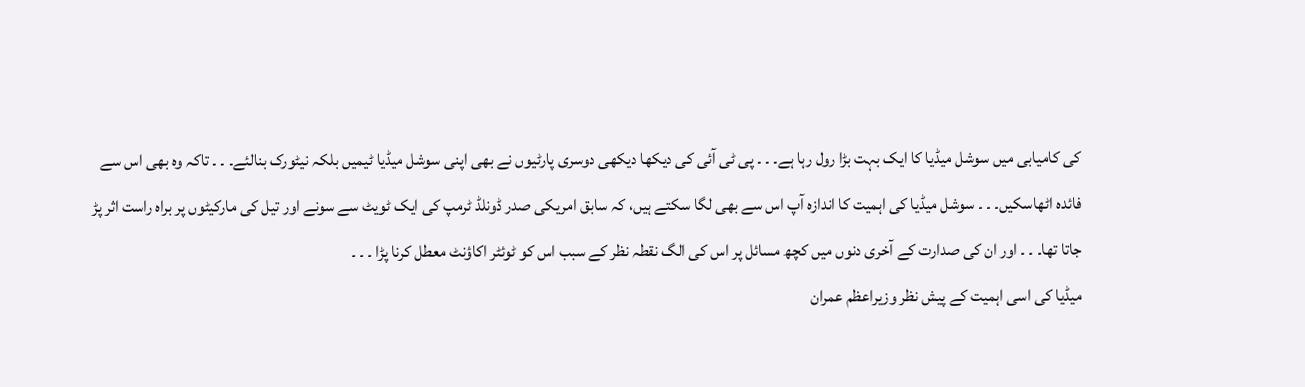کی کامیابی میں سوشل میڈیا کا ایک بہت بڑا رول رہا ہے۔ ۔ ۔ پی ٹی آئی کی دیکھا دیکھی دوسری پارٹیوں نے بھی اپنی سوشل میڈیا ٹیمیں بلکہ نیٹورک بنالئے۔ ۔ ۔ تاکہ وہ بھی اس سے فائدہ اٹھاسکیں۔ ۔ ۔ سوشل میڈیا کی اہمیت کا اندازہ آپ اس سے بھی لگا سکتے ہیں، کہ سابق امریکی صدر ڈونلڈ ٹرمپ کی ایک ٹویٹ سے سونے اور تیل کی مارکیٹوں پر براہ راست اثر پڑ جاتا تھا۔ ۔ ۔ اور ان کی صدارت کے آخری دنوں میں کچھ مسائل پر اس کی الگ نقطہ نظر کے سبب اس کو ٹوئٹر اکاؤنٹ معطل کرنا پڑا ۔ ۔ ۔
میڈیا کی اسی اہمیت کے پیش نظر وزیراعظم عمران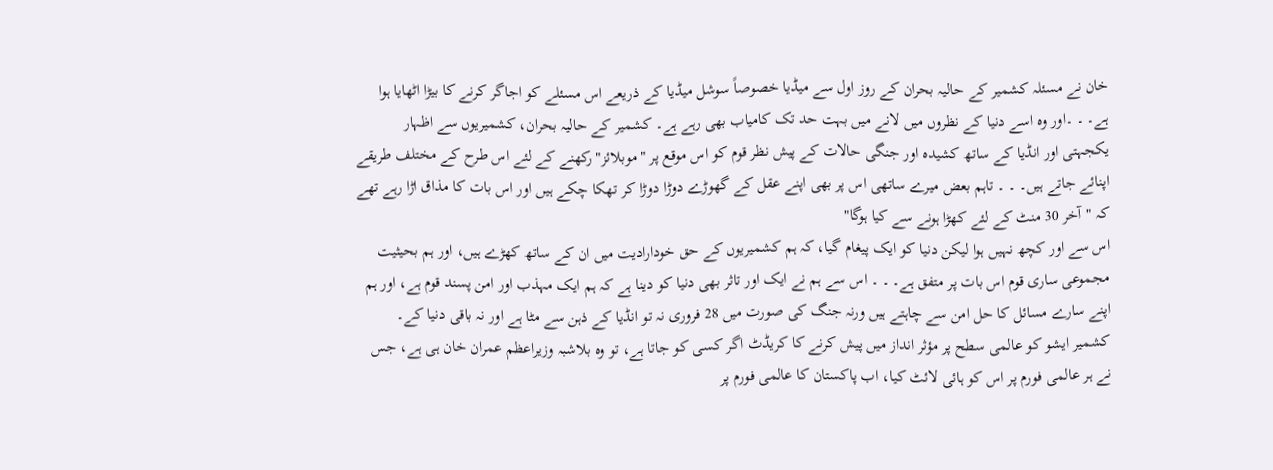خان نے مسئلہ کشمیر کے حالیہ بحران کے روز اول سے میڈیا خصوصاً سوشل میڈیا کے ذریعے اس مسئلے کو اجاگر کرنے کا بیڑا اٹھایا ہوا ہے۔ ۔ ۔اور وہ اسے دنیا کے نظروں میں لانے میں بہت حد تک کامیاب بھی رہے ہے۔ کشمیر کے حالیہ بحران، کشمیریوں سے اظہار یکجہتی اور انڈیا کے ساتھ کشیدہ اور جنگی حالات کے پیش نظر قوم کو اس موقع پر "موبلائز" رکھنے کے لئے اس طرح کے مختلف طریقے اپنائے جاتے ہیں۔ ۔ ۔ تاہم بعض میرے ساتھی اس پر بھی اپنے عقل کے گھوڑے دوڑا دوڑا کر تھکا چکے ہیں اور اس بات کا مذاق اڑا رہے تھے کہ "آخر 30 منٹ کے لئے کھڑا ہونے سے کیا ہوگا"
اس سے اور کچھ نہیں ہوا لیکن دنیا کو ایک پیغام گیا، کہ ہم کشمیریوں کے حق خودارادیت میں ان کے ساتھ کھڑے ہیں، اور ہم بحیثیت مجموعی ساری قوم اس بات پر متفق ہے۔ ۔ ۔ اس سے ہم نے ایک اور تاثر بھی دنیا کو دینا ہے کہ ہم ایک مہذب اور امن پسند قوم ہے، اور ہم اپنے سارے مسائل کا حل امن سے چاہتے ہیں ورنہ جنگ کی صورت میں 28 فروری نہ تو انڈیا کے ذہن سے مٹا ہے اور نہ باقی دنیا کے۔
کشمیر ایشو کو عالمی سطح پر مؤثر انداز میں پیش کرنے کا کریڈٹ اگر کسی کو جاتا ہے، تو وہ بلاشبہ وزیراعظم عمران خان ہی ہے، جس نے ہر عالمی فورم پر اس کو ہائی لائٹ کیا، اب پاکستان کا عالمی فورم پر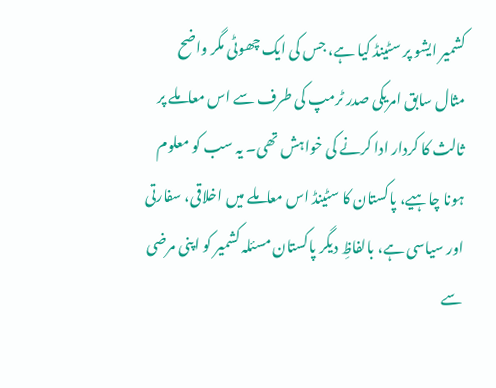کشمیر ایشو پر سٹینڈ کیا ہے، جس کی ایک چھوٹی مگر واضح مثال سابق امریکی صدر ٹرمپ کی طرف سے اس معاملے پر ثالث کا کردار ادا کرنے کی خواہش تھی۔ یہ سب کو معلوم ہونا چاہیے، پاکستان کا سٹینڈ اس معاملے میں اخلاقی، سفارتی اور سیاسی ہے، بالفاظِ دیگر پاکستان مسئلہ کشمیر کو اپنی مرضی سے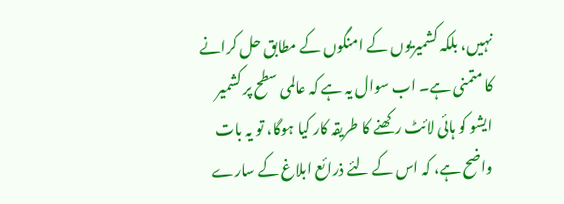نہیں، بلکہ کشمیریوں کے امنگوں کے مطابق حل کرانے کا متمنی ہے۔ اب سوال یہ ہے کہ عالمی سطح پر کشمیر ایشو کو ہائی لائٹ رکھنے کا طریقہ کار کیا ہوگا، تو یہ بات واضح ہے، کہ اس کے لئے ذرائع ابلاغ کے سارے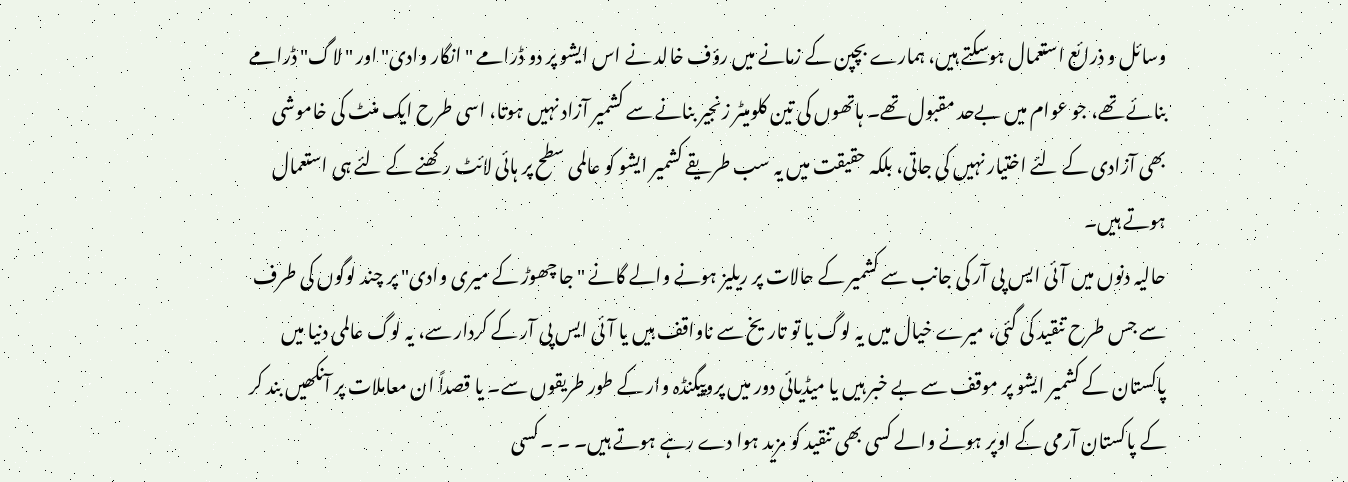وسائل و ذرائع استعمال ہوسکتے ہیں، ہمارے بچپن کے زمانے میں رؤف خالد نے اس ایشو پر دو ڈرامے "انگار وادی" اور "لاگ" ڈرامے بنائے تھے، جو عوام میں بےحد مقبول تھے۔ ہاتھوں کی تین کلومیٹر زنجیر بنانے سے کشمیر آزاد نہیں ہوتا، اسی طرح ایک منٹ کی خاموشی بھی آزادی کے لئے اختیار نہیں کی جاتی، بلکہ حقیقت میں یہ سب طریقے کشمیر ایشو کو عالمی سطح پر ہائی لائٹ رکھنے کے لئے ہی استعمال ہوتے ہیں۔
حالیہ دنوں میں آئی ایس پی آر کی جانب سے کشمیر کے حالات پر ریلیز ہونے والے گانے "جا چھوڑ کے میری وادی" پر چند لوگوں کی طرف سے جس طرح تنقید کی گئی، میرے خیال میں یہ لوگ یا تو تاریخ سے ناواقف ہیں یا آئی ایس پی آر کے کردار سے، یہ لوگ عالمی دنیا میں پاکستان کے کشمیر ایشو پر موقف سے بے خبر ہیں یا میڈیائی دور میں پروپیگنڈہ وار کے طور طریقوں سے۔ یا قصداً ان معاملات پر آنکھیں بند کر کے پاکستان آرمی کے اوپر ہونے والے کسی بھی تنقید کو مزید ہوا دے رہے ہوتے ہیں۔ ۔ ۔ کسی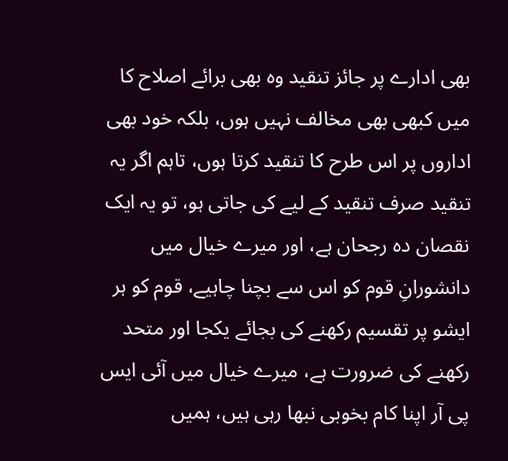بھی ادارے پر جائز تنقید وہ بھی برائے اصلاح کا میں کبھی بھی مخالف نہیں ہوں، بلکہ خود بھی اداروں پر اس طرح کا تنقید کرتا ہوں، تاہم اگر یہ تنقید صرف تنقید کے لیے کی جاتی ہو، تو یہ ایک نقصان دہ رجحان ہے، اور میرے خیال میں دانشورانِ قوم کو اس سے بچنا چاہیے، قوم کو ہر ایشو پر تقسیم رکھنے کی بجائے یکجا اور متحد رکھنے کی ضرورت ہے، میرے خیال میں آئی ایس پی آر اپنا کام بخوبی نبھا رہی ہیں، ہمیں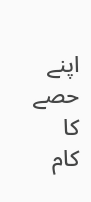اپنے حصے کا کام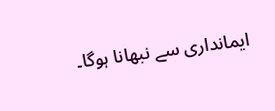ایمانداری سے نبھانا ہوگا۔